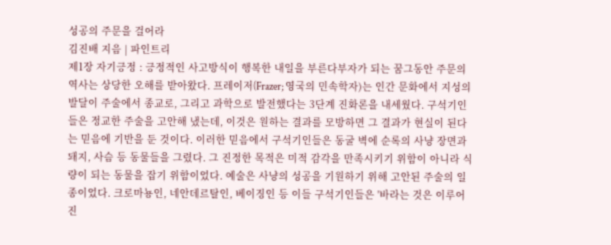성공의 주문을 걸어라
김진배 지음 | 파인트리
제1장 자기긍정 : 긍정적인 사고방식이 행복한 내일을 부른다부자가 되는 꿈그동안 주문의 역사는 상당한 오해를 받아왔다. 프레이저(Frazer; 영국의 민속학자)는 인간 문화에서 지성의 발달이 주술에서 종교로, 그리고 과학으로 발전했다는 3단계 진화론을 내세웠다. 구석기인들은 정교한 주술을 고안해 냈는데, 이것은 원하는 결과를 모방하면 그 결과가 현실이 된다는 믿음에 기반을 둔 것이다. 이러한 믿음에서 구석기인들은 동굴 벽에 순록의 사냥 장면과 돼지, 사슴 등 동물들을 그렸다. 그 진정한 목적은 미적 감각을 만족시키기 위함이 아니라 식량이 되는 동물을 잡기 위함이었다. 예술은 사냥의 성공을 기원하기 위해 고안된 주술의 일종이었다. 크로마뇽인, 네안데르탈인, 베이징인 등 이들 구석기인들은 '바라는 것은 이루어진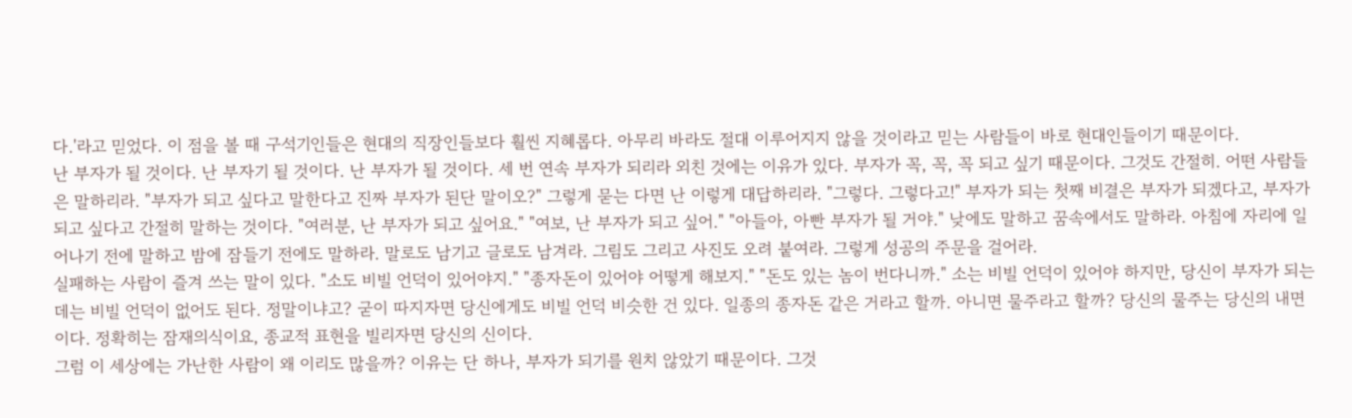다.'라고 믿었다. 이 점을 볼 때 구석기인들은 현대의 직장인들보다 훨씬 지혜롭다. 아무리 바라도 절대 이루어지지 않을 것이라고 믿는 사람들이 바로 현대인들이기 때문이다.
난 부자가 될 것이다. 난 부자기 될 것이다. 난 부자가 될 것이다. 세 번 연속 부자가 되리라 외친 것에는 이유가 있다. 부자가 꼭, 꼭, 꼭 되고 싶기 때문이다. 그것도 간절히. 어떤 사람들은 말하리라. "부자가 되고 싶다고 말한다고 진짜 부자가 된단 말이오?" 그렇게 묻는 다면 난 이렇게 대답하리라. "그렇다. 그렇다고!" 부자가 되는 첫째 비결은 부자가 되겠다고, 부자가 되고 싶다고 간절히 말하는 것이다. "여러분, 난 부자가 되고 싶어요." "여보, 난 부자가 되고 싶어." "아들아, 아빤 부자가 될 거야." 낮에도 말하고 꿈속에서도 말하라. 아침에 자리에 일어나기 전에 말하고 밤에 잠들기 전에도 말하라. 말로도 남기고 글로도 남겨라. 그림도 그리고 사진도 오려 붙여라. 그렇게 성공의 주문을 걸어라.
실패하는 사람이 즐겨 쓰는 말이 있다. "소도 비빌 언덕이 있어야지." "종자돈이 있어야 어떻게 해보지." "돈도 있는 놈이 번다니까." 소는 비빌 언덕이 있어야 하지만, 당신이 부자가 되는 데는 비빌 언덕이 없어도 된다. 정말이냐고? 굳이 따지자면 당신에게도 비빌 언덕 비슷한 건 있다. 일종의 종자돈 같은 거라고 할까. 아니면 물주라고 할까? 당신의 물주는 당신의 내면이다. 정확히는 잠재의식이요, 종교적 표현을 빌리자면 당신의 신이다.
그럼 이 세상에는 가난한 사람이 왜 이리도 많을까? 이유는 단 하나, 부자가 되기를 원치 않았기 때문이다. 그것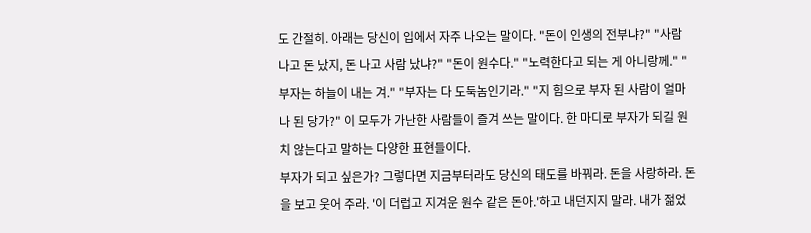도 간절히. 아래는 당신이 입에서 자주 나오는 말이다. "돈이 인생의 전부냐?" "사람 나고 돈 났지, 돈 나고 사람 났냐?" "돈이 원수다." "노력한다고 되는 게 아니랑께." "부자는 하늘이 내는 겨." "부자는 다 도둑놈인기라." "지 힘으로 부자 된 사람이 얼마나 된 당가?" 이 모두가 가난한 사람들이 즐겨 쓰는 말이다. 한 마디로 부자가 되길 원치 않는다고 말하는 다양한 표현들이다.
부자가 되고 싶은가? 그렇다면 지금부터라도 당신의 태도를 바꿔라. 돈을 사랑하라. 돈을 보고 웃어 주라. '이 더럽고 지겨운 원수 같은 돈아.'하고 내던지지 말라. 내가 젊었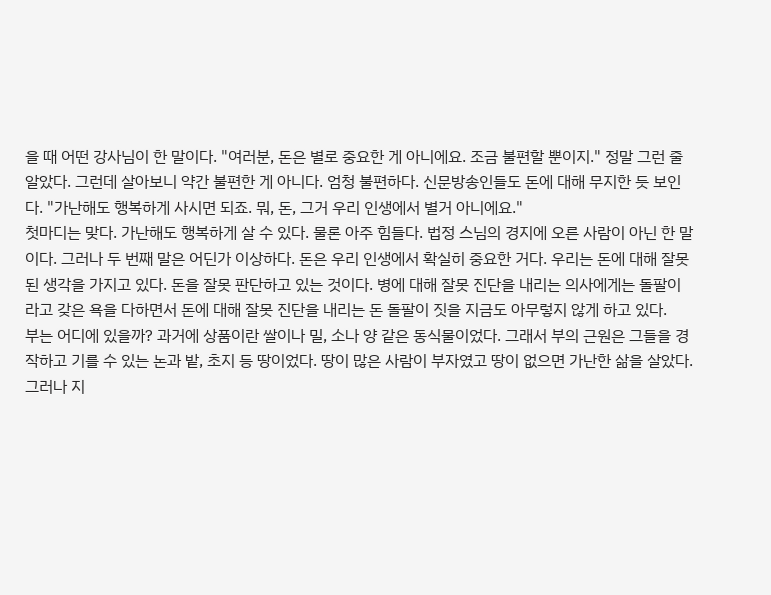을 때 어떤 강사님이 한 말이다. "여러분, 돈은 별로 중요한 게 아니에요. 조금 불편할 뿐이지." 정말 그런 줄 알았다. 그런데 살아보니 약간 불편한 게 아니다. 엄청 불편하다. 신문방송인들도 돈에 대해 무지한 듯 보인다. "가난해도 행복하게 사시면 되죠. 뭐, 돈, 그거 우리 인생에서 별거 아니에요."
첫마디는 맞다. 가난해도 행복하게 살 수 있다. 물론 아주 힘들다. 법정 스님의 경지에 오른 사람이 아닌 한 말이다. 그러나 두 번째 말은 어딘가 이상하다. 돈은 우리 인생에서 확실히 중요한 거다. 우리는 돈에 대해 잘못된 생각을 가지고 있다. 돈을 잘못 판단하고 있는 것이다. 병에 대해 잘못 진단을 내리는 의사에게는 돌팔이라고 갖은 욕을 다하면서 돈에 대해 잘못 진단을 내리는 돈 돌팔이 짓을 지금도 아무렇지 않게 하고 있다.
부는 어디에 있을까? 과거에 상품이란 쌀이나 밀, 소나 양 같은 동식물이었다. 그래서 부의 근원은 그들을 경작하고 기를 수 있는 논과 밭, 초지 등 땅이었다. 땅이 많은 사람이 부자였고 땅이 없으면 가난한 삶을 살았다. 그러나 지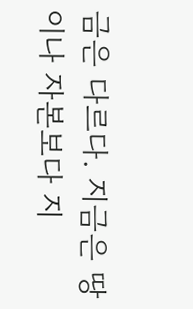금은 다르다. 지금은 땅이나 자본보다 지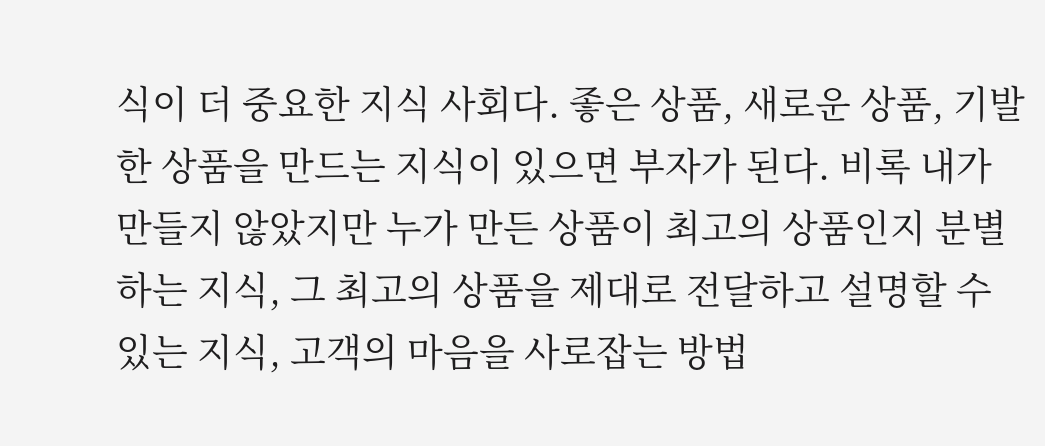식이 더 중요한 지식 사회다. 좋은 상품, 새로운 상품, 기발한 상품을 만드는 지식이 있으면 부자가 된다. 비록 내가 만들지 않았지만 누가 만든 상품이 최고의 상품인지 분별하는 지식, 그 최고의 상품을 제대로 전달하고 설명할 수 있는 지식, 고객의 마음을 사로잡는 방법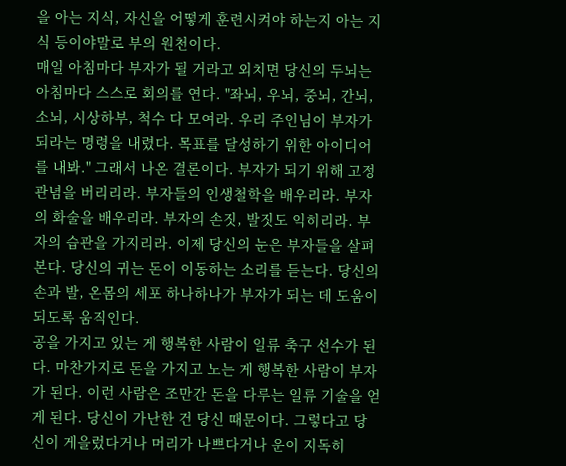을 아는 지식, 자신을 어떻게 훈련시켜야 하는지 아는 지식 등이야말로 부의 원천이다.
매일 아침마다 부자가 될 거라고 외치면 당신의 두뇌는 아침마다 스스로 회의를 연다. "좌뇌, 우뇌, 중뇌, 간뇌, 소뇌, 시상하부, 척수 다 모여라. 우리 주인님이 부자가 되라는 명령을 내렸다. 목표를 달성하기 위한 아이디어를 내봐." 그래서 나온 결론이다. 부자가 되기 위해 고정관념을 버리리라. 부자들의 인생철학을 배우리라. 부자의 화술을 배우리라. 부자의 손짓, 발짓도 익히리라. 부자의 습관을 가지리라. 이제 당신의 눈은 부자들을 살펴본다. 당신의 귀는 돈이 이동하는 소리를 듣는다. 당신의 손과 발, 온몸의 세포 하나하나가 부자가 되는 데 도움이 되도록 움직인다.
공을 가지고 있는 게 행복한 사람이 일류 축구 선수가 된다. 마찬가지로 돈을 가지고 노는 게 행복한 사람이 부자가 된다. 이런 사람은 조만간 돈을 다루는 일류 기술을 얻게 된다. 당신이 가난한 건 당신 때문이다. 그렇다고 당신이 게을렀다거나 머리가 나쁘다거나 운이 지독히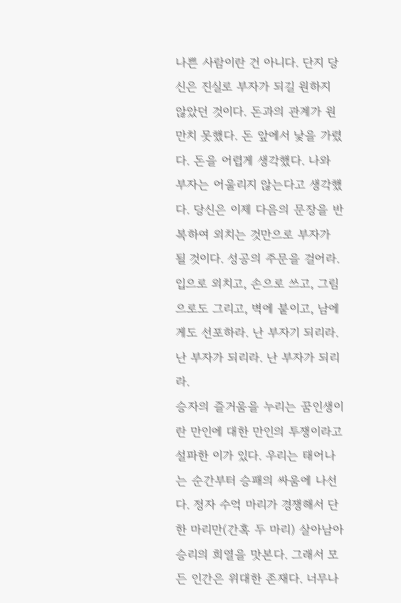나쁜 사람이란 건 아니다. 단지 당신은 진실로 부자가 되길 원하지 않았던 것이다. 돈과의 관계가 원만치 못했다. 돈 앞에서 낯을 가렸다. 돈을 어렵게 생각했다. 나와 부자는 어울리지 않는다고 생각했다. 당신은 이제 다음의 문장을 반복하여 외치는 것만으로 부자가 될 것이다. 성공의 주문을 걸어라. 입으로 외치고, 손으로 쓰고, 그림으로도 그리고, 벽에 붙이고, 남에게도 선포하라. 난 부자기 되리라. 난 부자가 되리라. 난 부자가 되리라.
승자의 즐거움을 누리는 꿈인생이란 만인에 대한 만인의 투쟁이라고 설파한 이가 있다. 우리는 태어나는 순간부터 승패의 싸움에 나선다. 정자 수억 마리가 경쟁해서 단 한 마리만(간혹 두 마리) 살아남아 승리의 희열을 맛본다. 그래서 모든 인간은 위대한 존재다. 너무나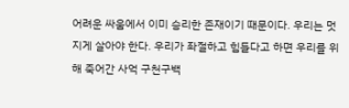어려운 싸움에서 이미 승리한 존재이기 때문이다. 우리는 멋지게 살아야 한다. 우리가 좌절하고 힘들다고 하면 우리를 위해 죽어간 사억 구천구백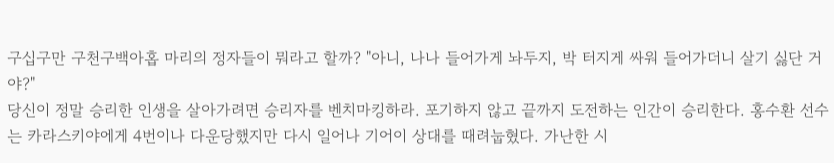구십구만 구천구백아홉 마리의 정자들이 뭐라고 할까? "아니, 나나 들어가게 놔두지, 박 터지게 싸워 들어가더니 살기 싫단 거야?"
당신이 정말 승리한 인생을 살아가려면 승리자를 벤치마킹하라. 포기하지 않고 끝까지 도전하는 인간이 승리한다. 홍수환 선수는 카라스키야에게 4번이나 다운당했지만 다시 일어나 기어이 상대를 때려눕혔다. 가난한 시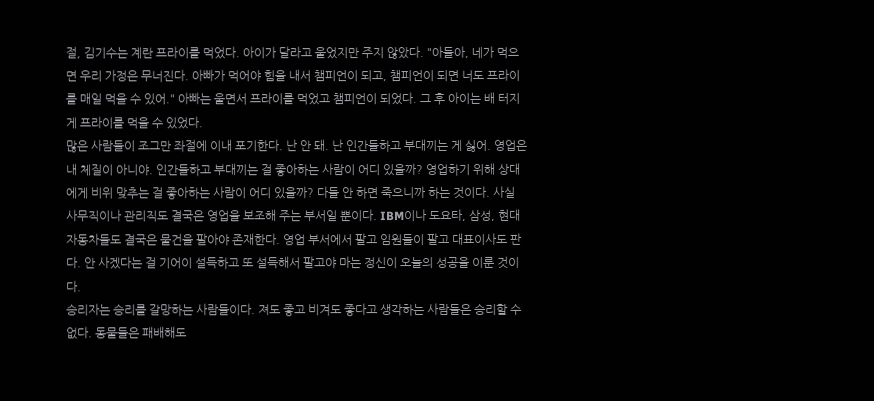절, 김기수는 계란 프라이를 먹었다. 아이가 달라고 울었지만 주지 않았다. "아들아, 네가 먹으면 우리 가정은 무너진다. 아빠가 먹어야 힘을 내서 챔피언이 되고, 챔피언이 되면 너도 프라이를 매일 먹을 수 있어." 아빠는 울면서 프라이를 먹었고 챔피언이 되었다. 그 후 아이는 배 터지게 프라이를 먹을 수 있었다.
많은 사람들이 조그만 좌절에 이내 포기한다. 난 안 돼. 난 인간들하고 부대끼는 게 싫어. 영업은 내 체질이 아니야. 인간들하고 부대끼는 걸 좋아하는 사람이 어디 있을까? 영업하기 위해 상대에게 비위 맞추는 걸 좋아하는 사람이 어디 있을까? 다들 안 하면 죽으니까 하는 것이다. 사실 사무직이나 관리직도 결국은 영업을 보조해 주는 부서일 뿐이다. IBM이나 도요타, 삼성, 현대자동차들도 결국은 물건을 팔아야 존재한다. 영업 부서에서 팔고 임원들이 팔고 대표이사도 판다. 안 사겠다는 걸 기어이 설득하고 또 설득해서 팔고야 마는 정신이 오늘의 성공을 이룬 것이다.
승리자는 승리를 갈망하는 사람들이다. 져도 좋고 비겨도 좋다고 생각하는 사람들은 승리할 수 없다. 동물들은 패배해도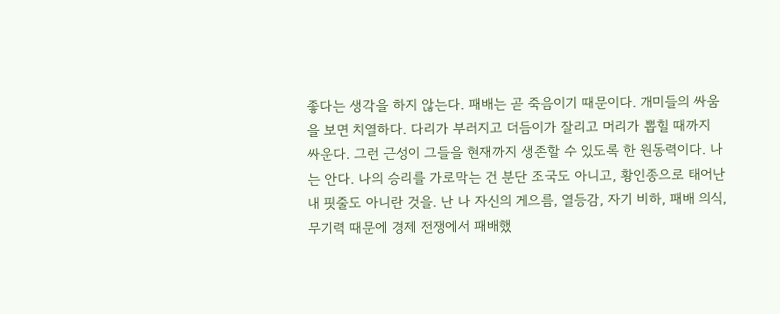좋다는 생각을 하지 않는다. 패배는 곧 죽음이기 때문이다. 개미들의 싸움을 보면 치열하다. 다리가 부러지고 더듬이가 잘리고 머리가 뽑힐 때까지 싸운다. 그런 근성이 그들을 현재까지 생존할 수 있도록 한 원동력이다. 나는 안다. 나의 승리를 가로막는 건 분단 조국도 아니고, 황인종으로 태어난 내 핏줄도 아니란 것을. 난 나 자신의 게으름, 열등감, 자기 비하, 패배 의식, 무기력 때문에 경제 전쟁에서 패배했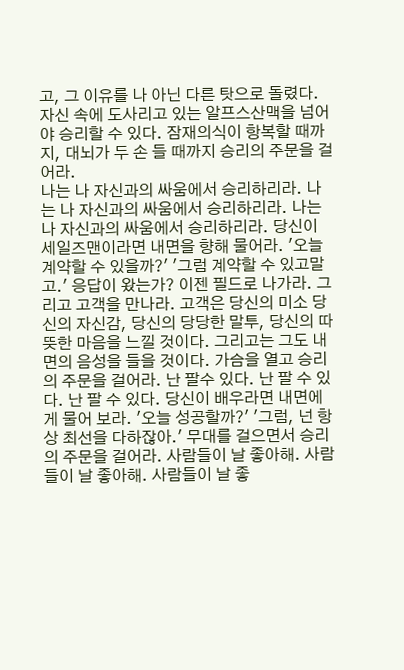고, 그 이유를 나 아닌 다른 탓으로 돌렸다. 자신 속에 도사리고 있는 알프스산맥을 넘어야 승리할 수 있다. 잠재의식이 항복할 때까지, 대뇌가 두 손 들 때까지 승리의 주문을 걸어라.
나는 나 자신과의 싸움에서 승리하리라. 나는 나 자신과의 싸움에서 승리하리라. 나는 나 자신과의 싸움에서 승리하리라. 당신이 세일즈맨이라면 내면을 향해 물어라. '오늘 계약할 수 있을까?' '그럼 계약할 수 있고말고.' 응답이 왔는가? 이젠 필드로 나가라. 그리고 고객을 만나라. 고객은 당신의 미소 당신의 자신감, 당신의 당당한 말투, 당신의 따뜻한 마음을 느낄 것이다. 그리고는 그도 내면의 음성을 들을 것이다. 가슴을 열고 승리의 주문을 걸어라. 난 팔수 있다. 난 팔 수 있다. 난 팔 수 있다. 당신이 배우라면 내면에게 물어 보라. '오늘 성공할까?' '그럼, 넌 항상 최선을 다하잖아.' 무대를 걸으면서 승리의 주문을 걸어라. 사람들이 날 좋아해. 사람들이 날 좋아해. 사람들이 날 좋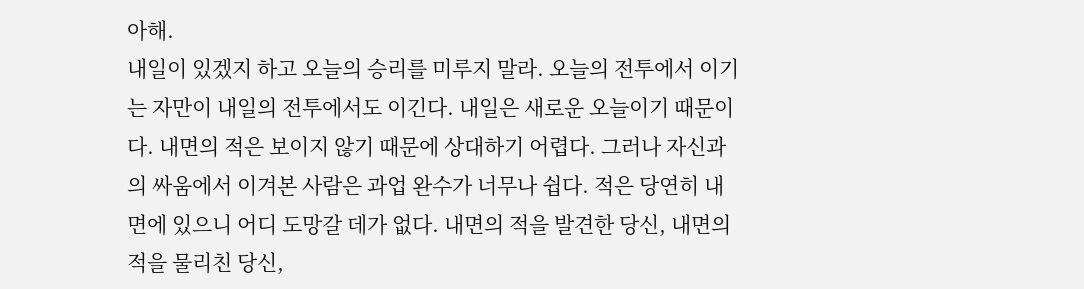아해.
내일이 있겠지 하고 오늘의 승리를 미루지 말라. 오늘의 전투에서 이기는 자만이 내일의 전투에서도 이긴다. 내일은 새로운 오늘이기 때문이다. 내면의 적은 보이지 않기 때문에 상대하기 어렵다. 그러나 자신과의 싸움에서 이겨본 사람은 과업 완수가 너무나 쉽다. 적은 당연히 내면에 있으니 어디 도망갈 데가 없다. 내면의 적을 발견한 당신, 내면의 적을 물리친 당신,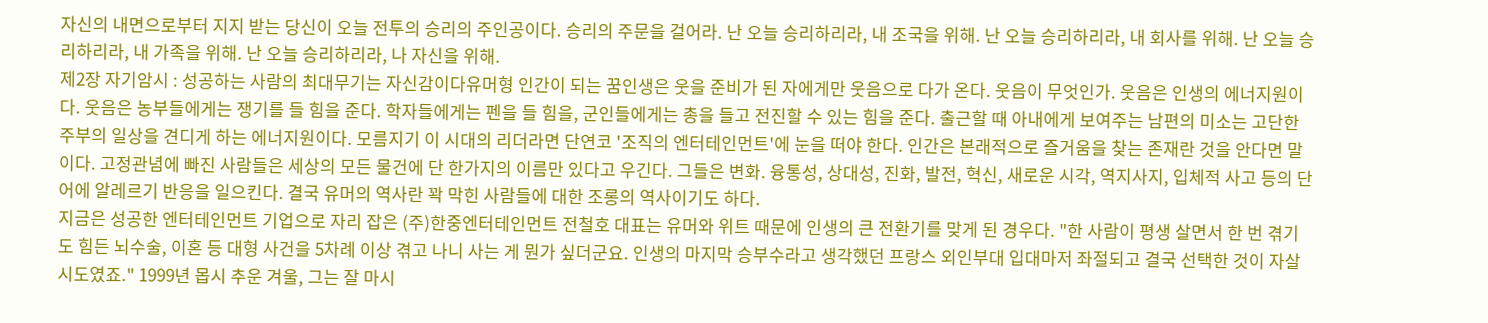자신의 내면으로부터 지지 받는 당신이 오늘 전투의 승리의 주인공이다. 승리의 주문을 걸어라. 난 오늘 승리하리라, 내 조국을 위해. 난 오늘 승리하리라, 내 회사를 위해. 난 오늘 승리하리라, 내 가족을 위해. 난 오늘 승리하리라, 나 자신을 위해.
제2장 자기암시 : 성공하는 사람의 최대무기는 자신감이다유머형 인간이 되는 꿈인생은 웃을 준비가 된 자에게만 웃음으로 다가 온다. 웃음이 무엇인가. 웃음은 인생의 에너지원이다. 웃음은 농부들에게는 쟁기를 들 힘을 준다. 학자들에게는 펜을 들 힘을, 군인들에게는 총을 들고 전진할 수 있는 힘을 준다. 출근할 때 아내에게 보여주는 남편의 미소는 고단한 주부의 일상을 견디게 하는 에너지원이다. 모름지기 이 시대의 리더라면 단연코 '조직의 엔터테인먼트'에 눈을 떠야 한다. 인간은 본래적으로 즐거움을 찾는 존재란 것을 안다면 말이다. 고정관념에 빠진 사람들은 세상의 모든 물건에 단 한가지의 이름만 있다고 우긴다. 그들은 변화. 융통성, 상대성, 진화, 발전, 혁신, 새로운 시각, 역지사지, 입체적 사고 등의 단어에 알레르기 반응을 일으킨다. 결국 유머의 역사란 꽉 막힌 사람들에 대한 조롱의 역사이기도 하다.
지금은 성공한 엔터테인먼트 기업으로 자리 잡은 (주)한중엔터테인먼트 전철호 대표는 유머와 위트 때문에 인생의 큰 전환기를 맞게 된 경우다. "한 사람이 평생 살면서 한 번 겪기도 힘든 뇌수술, 이혼 등 대형 사건을 5차례 이상 겪고 나니 사는 게 뭔가 싶더군요. 인생의 마지막 승부수라고 생각했던 프랑스 외인부대 입대마저 좌절되고 결국 선택한 것이 자살시도였죠." 1999년 몹시 추운 겨울, 그는 잘 마시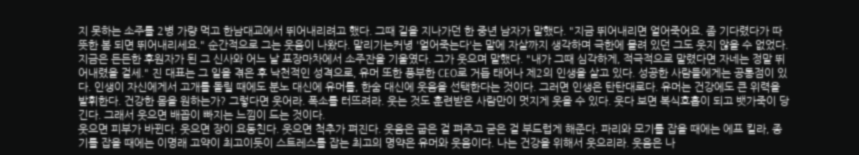지 못하는 소주를 2병 가량 먹고 한남대교에서 뛰어내리려고 했다. 그때 길을 지나가던 한 중년 남자가 말했다. "지금 뛰어내리면 얼어죽어요. 좀 기다렸다가 따뜻한 봄 되면 뛰어내리세요." 순간적으로 그는 웃음이 나왔다. 말리기는커녕 '얼어죽는다'는 말에 자살까지 생각하며 극한에 몰려 있던 그도 웃지 않을 수 없었다.
지금은 든든한 후원자가 된 그 신사와 어느 날 포장마차에서 소주잔을 기울였다. 그가 웃으며 말했다. "내가 그때 심각하게, 적극적으로 말렸다면 자네는 정말 뛰어내렸을 걸세." 진 대표는 그 일을 겪은 후 낙천적인 성격으로, 유머 또한 풍부한 CEO로 거듭 태어나 제2의 인생을 살고 있다. 성공한 사람들에게는 공통점이 있다. 인생이 자신에게서 고개를 돌릴 때에도 분노 대신에 유머를, 한숨 대신에 웃음을 선택한다는 것이다. 그러면 인생은 탄탄대로다. 유머는 건강에도 큰 위력을 발휘한다. 건강한 몸을 원하는가? 그렇다면 웃어라. 폭소를 터뜨려라. 웃는 것도 훈련받은 사람만이 멋지게 웃을 수 있다. 웃다 보면 복식호흡이 되고 뱃가죽이 당긴다. 그래서 웃으면 배꼽이 빠지는 느낌이 드는 것이다.
웃으면 피부가 바뀐다. 웃으면 장이 요동친다. 웃으면 척추가 펴진다. 웃음은 굽은 걸 펴주고 굳은 걸 부드럽게 해준다. 파리와 모기를 잡을 때에는 에프 킬라, 종기를 잡을 때에는 이명래 고약이 최고이듯이 스트레스를 잡는 최고의 명약은 유머와 웃음이다. 나는 건강을 위해서 웃으리라. 웃음은 나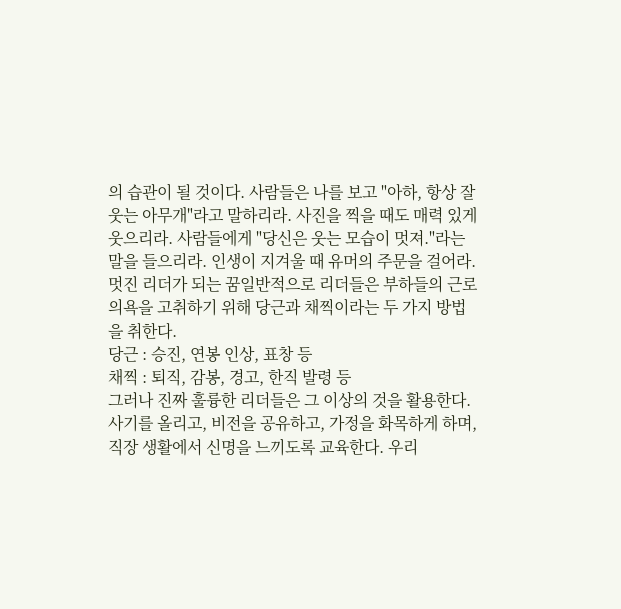의 습관이 될 것이다. 사람들은 나를 보고 "아하, 항상 잘 웃는 아무개"라고 말하리라. 사진을 찍을 때도 매력 있게 웃으리라. 사람들에게 "당신은 웃는 모습이 멋져."라는 말을 들으리라. 인생이 지겨울 때 유머의 주문을 걸어라.
멋진 리더가 되는 꿈일반적으로 리더들은 부하들의 근로 의욕을 고취하기 위해 당근과 채찍이라는 두 가지 방법을 취한다.
당근 : 승진, 연봉 인상, 표창 등
채찍 : 퇴직, 감봉, 경고, 한직 발령 등
그러나 진짜 훌륭한 리더들은 그 이상의 것을 활용한다. 사기를 올리고, 비전을 공유하고, 가정을 화목하게 하며, 직장 생활에서 신명을 느끼도록 교육한다. 우리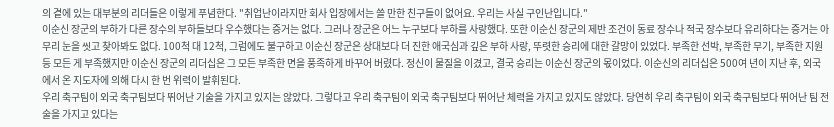의 곁에 있는 대부분의 리더들은 이렇게 푸념한다. "취업난이라지만 회사 입장에서는 쓸 만한 친구들이 없어요. 우리는 사실 구인난입니다."
이순신 장군의 부하가 다른 장수의 부하들보다 우수했다는 증거는 없다. 그러나 장군은 어느 누구보다 부하를 사랑했다. 또한 이순신 장군의 제반 조건이 동료 장수나 적국 장수보다 유리하다는 증거는 아무리 눈을 씻고 찾아봐도 없다. 100척 대 12척, 그럼에도 불구하고 이순신 장군은 상대보다 더 진한 애국심과 깊은 부하 사랑, 뚜렷한 승리에 대한 갈망이 있었다. 부족한 선박, 부족한 무기, 부족한 지원 등 모든 게 부족했지만 이순신 장군의 리더십은 그 모든 부족한 면을 풍족하게 바꾸어 버렸다. 정신이 물질을 이겼고, 결국 승리는 이순신 장군의 몫이었다. 이순신의 리더십은 500여 년이 지난 후, 외국에서 온 지도자에 의해 다시 한 번 위력이 발휘된다.
우리 축구팀이 외국 축구팀보다 뛰어난 기술을 가지고 있지는 않았다. 그렇다고 우리 축구팀이 외국 축구팀보다 뛰어난 체력을 가지고 있지도 않았다. 당연히 우리 축구팀이 외국 축구팀보다 뛰어난 팀 전술을 가지고 있다는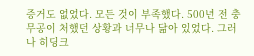증거도 없었다. 모든 것이 부족했다. 500년 전 충무공이 처했던 상황과 너무나 닮아 있었다. 그러나 히딩크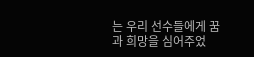는 우리 선수들에게 꿈과 희망을 심어주었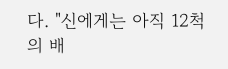다. "신에게는 아직 12척의 배